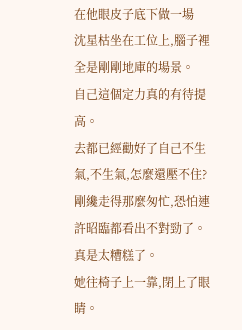在他眼皮子底下做一場
沈星枯坐在工位上,腦子裡全是剛剛地庫的場景。
自己這個定力真的有待提高。
去都已經勸好了自己不生氣,不生氣,怎麼還壓不住?
剛纔走得那麼匆忙,恐怕連許昭臨都看出不對勁了。
真是太糟糕了。
她往椅子上一靠,閉上了眼睛。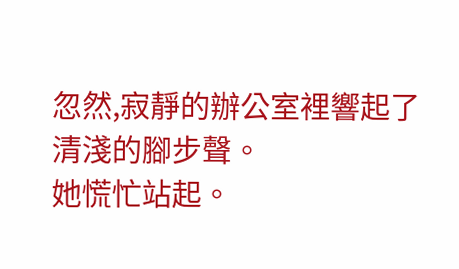忽然,寂靜的辦公室裡響起了清淺的腳步聲。
她慌忙站起。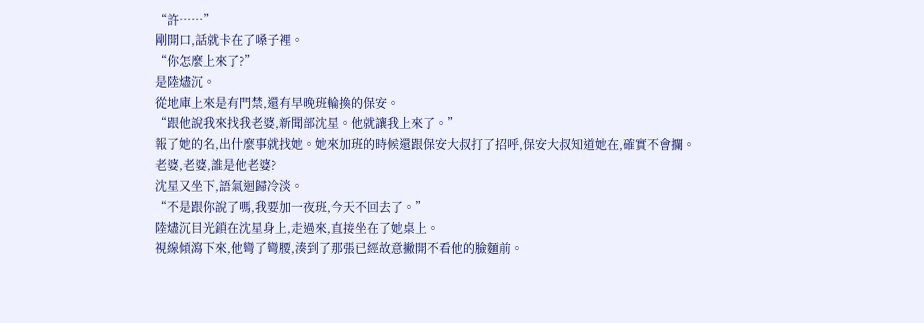“許……”
剛開口,話就卡在了嗓子裡。
“你怎麼上來了?”
是陸燼沉。
從地庫上來是有門禁,還有早晚班輪換的保安。
“跟他說我來找我老婆,新聞部沈星。他就讓我上來了。”
報了她的名,出什麼事就找她。她來加班的時候還跟保安大叔打了招呼,保安大叔知道她在,確實不會攔。
老婆,老婆,誰是他老婆?
沈星又坐下,語氣迴歸冷淡。
“不是跟你說了嗎,我要加一夜班,今天不回去了。”
陸燼沉目光鎖在沈星身上,走過來,直接坐在了她桌上。
視線傾瀉下來,他彎了彎腰,湊到了那張已經故意撇開不看他的臉麵前。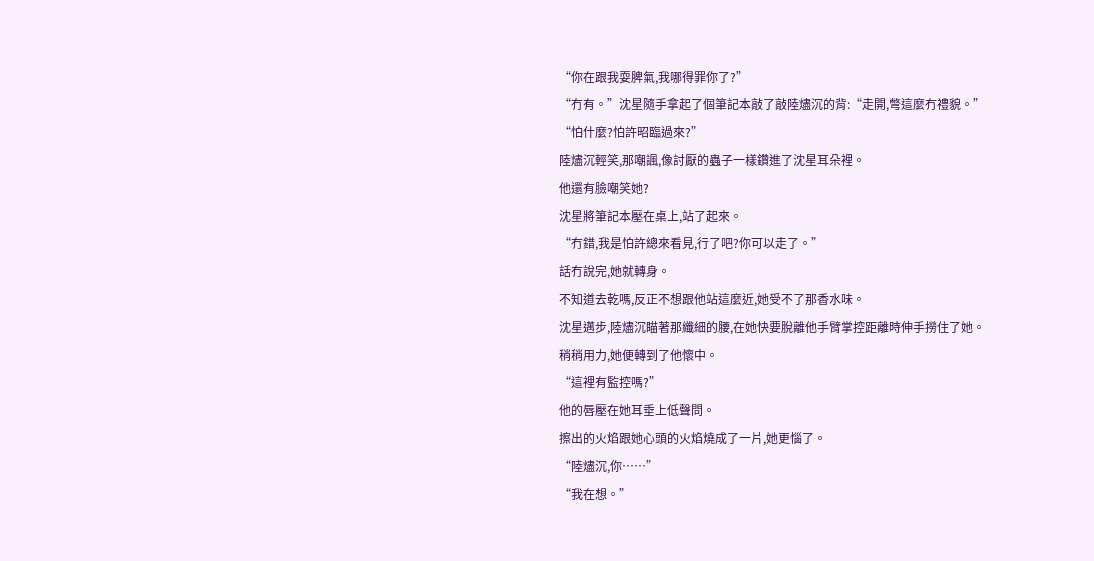“你在跟我耍脾氣,我哪得罪你了?”
“冇有。”沈星隨手拿起了個筆記本敲了敲陸燼沉的背:“走開,彆這麼冇禮貌。”
“怕什麼?怕許昭臨過來?”
陸燼沉輕笑,那嘲諷,像討厭的蟲子一樣鑽進了沈星耳朵裡。
他還有臉嘲笑她?
沈星將筆記本壓在桌上,站了起來。
“冇錯,我是怕許總來看見,行了吧?你可以走了。”
話冇說完,她就轉身。
不知道去乾嗎,反正不想跟他站這麼近,她受不了那香水味。
沈星邁步,陸燼沉瞄著那纖細的腰,在她快要脫離他手臂掌控距離時伸手撈住了她。
稍稍用力,她便轉到了他懷中。
“這裡有監控嗎?”
他的唇壓在她耳垂上低聲問。
擦出的火焰跟她心頭的火焰燒成了一片,她更惱了。
“陸燼沉,你……”
“我在想。”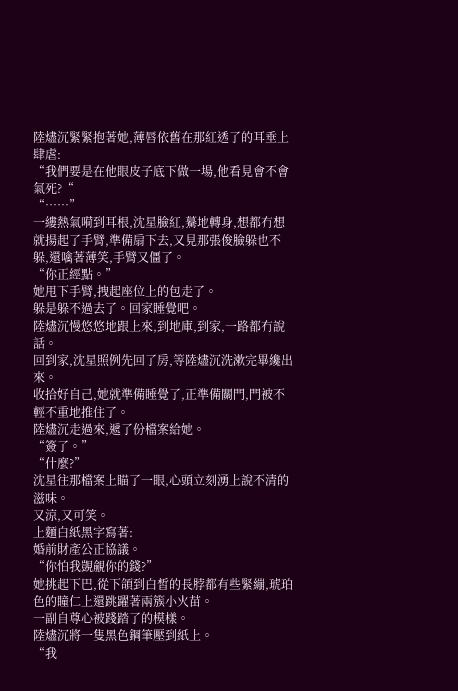陸燼沉緊緊抱著她,薄唇依舊在那紅透了的耳垂上肆虐:
“我們要是在他眼皮子底下做一場,他看見會不會氣死?“
“……”
一縷熱氣嗬到耳根,沈星臉紅,驀地轉身,想都冇想就揚起了手臂,準備扇下去,又見那張俊臉躲也不躲,還噙著薄笑,手臂又僵了。
“你正經點。”
她甩下手臂,拽起座位上的包走了。
躲是躲不過去了。回家睡覺吧。
陸燼沉慢悠悠地跟上來,到地庫,到家,一路都冇說話。
回到家,沈星照例先回了房,等陸燼沉洗漱完畢纔出來。
收拾好自己,她就準備睡覺了,正準備關門,門被不輕不重地推住了。
陸燼沉走過來,遞了份檔案給她。
“簽了。”
“什麼?”
沈星往那檔案上瞄了一眼,心頭立刻湧上說不清的滋味。
又涼,又可笑。
上麵白紙黑字寫著:
婚前財產公正協議。
“你怕我覬覦你的錢?”
她挑起下巴,從下頜到白皙的長脖都有些緊繃,琥珀色的瞳仁上還跳躍著兩簇小火苗。
一副自尊心被踐踏了的模樣。
陸燼沉將一隻黑色鋼筆壓到紙上。
“我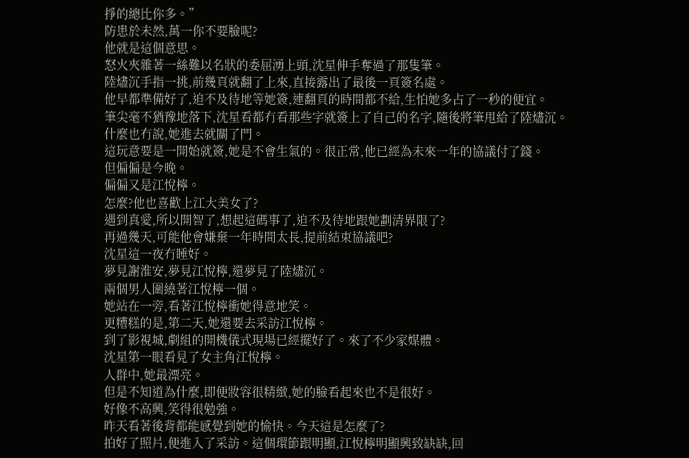掙的總比你多。”
防患於未然,萬一你不要臉呢?
他就是這個意思。
怒火夾雜著一絲難以名狀的委屈湧上頭,沈星伸手奪過了那隻筆。
陸燼沉手指一挑,前幾頁就翻了上來,直接露出了最後一頁簽名處。
他早都準備好了,迫不及待地等她簽,連翻頁的時間都不給,生怕她多占了一秒的便宜。
筆尖毫不猶豫地落下,沈星看都冇看那些字就簽上了自己的名字,隨後將筆甩給了陸燼沉。
什麼也冇說,她進去就關了門。
這玩意要是一開始就簽,她是不會生氣的。很正常,他已經為未來一年的協議付了錢。
但偏偏是今晚。
偏偏又是江悅檸。
怎麼?他也喜歡上江大美女了?
遇到真愛,所以開智了,想起這碼事了,迫不及待地跟她劃清界限了?
再過幾天,可能他會嫌棄一年時間太長,提前結束協議吧?
沈星這一夜冇睡好。
夢見謝淮安,夢見江悅檸,還夢見了陸燼沉。
兩個男人圍繞著江悅檸一個。
她站在一旁,看著江悅檸衝她得意地笑。
更糟糕的是,第二天,她還要去采訪江悅檸。
到了影視城,劇組的開機儀式現場已經擺好了。來了不少家媒體。
沈星第一眼看見了女主角江悅檸。
人群中,她最漂亮。
但是不知道為什麼,即便妝容很精緻,她的臉看起來也不是很好。
好像不高興,笑得很勉強。
昨天看著後背都能感覺到她的愉快。今天這是怎麼了?
拍好了照片,便進入了采訪。這個環節跟明顯,江悅檸明顯興致缺缺,回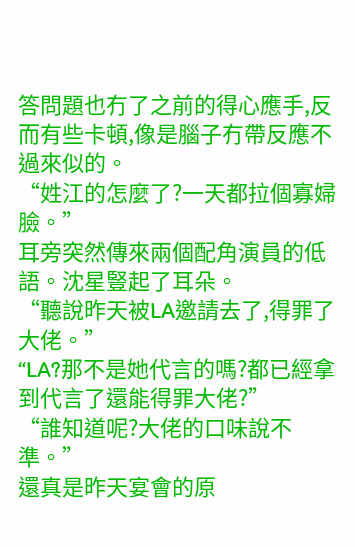答問題也冇了之前的得心應手,反而有些卡頓,像是腦子冇帶反應不過來似的。
“姓江的怎麼了?一天都拉個寡婦臉。”
耳旁突然傳來兩個配角演員的低語。沈星豎起了耳朵。
“聽說昨天被LA邀請去了,得罪了大佬。”
“LA?那不是她代言的嗎?都已經拿到代言了還能得罪大佬?”
“誰知道呢?大佬的口味說不準。”
還真是昨天宴會的原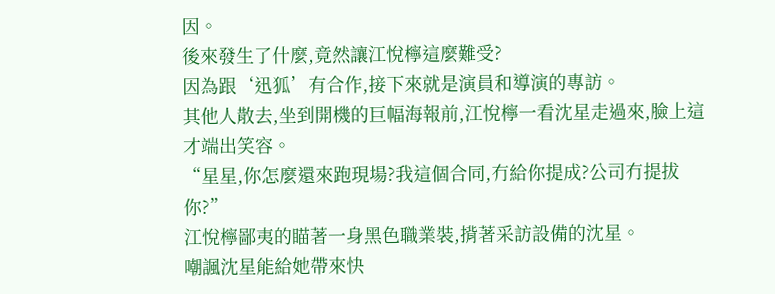因。
後來發生了什麼,竟然讓江悅檸這麼難受?
因為跟‘迅狐’有合作,接下來就是演員和導演的專訪。
其他人散去,坐到開機的巨幅海報前,江悅檸一看沈星走過來,臉上這才端出笑容。
“星星,你怎麼還來跑現場?我這個合同,冇給你提成?公司冇提拔你?”
江悅檸鄙夷的瞄著一身黑色職業裝,揹著采訪設備的沈星。
嘲諷沈星能給她帶來快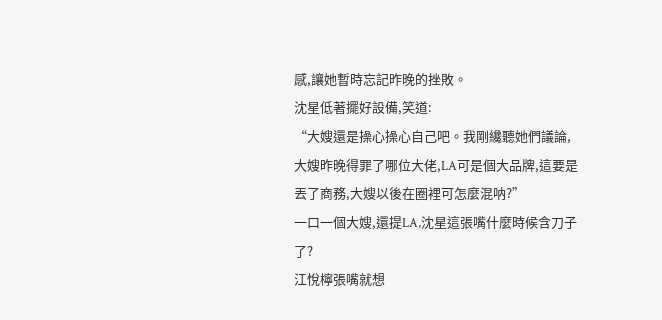感,讓她暫時忘記昨晚的挫敗。
沈星低著擺好設備,笑道:
“大嫂還是操心操心自己吧。我剛纔聽她們議論,大嫂昨晚得罪了哪位大佬,LA可是個大品牌,這要是丟了商務,大嫂以後在圈裡可怎麼混呐?”
一口一個大嫂,還提LA,沈星這張嘴什麼時候含刀子了?
江悅檸張嘴就想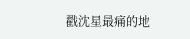戳沈星最痛的地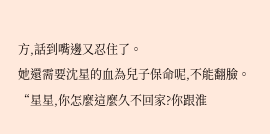方,話到嘴邊又忍住了。
她還需要沈星的血為兒子保命呢,不能翻臉。
“星星,你怎麼這麼久不回家?你跟淮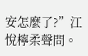安怎麼了?”江悅檸柔聲問。